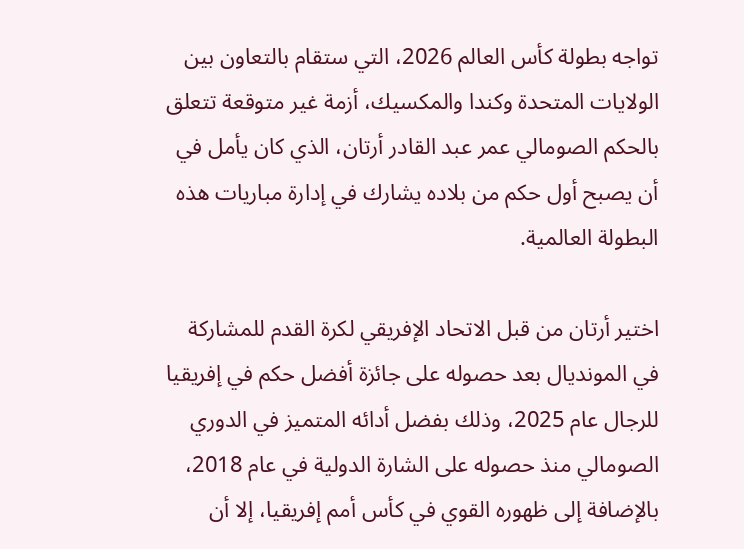تواجه بطولة كأس العالم 2026، التي ستقام بالتعاون بين الولايات المتحدة وكندا والمكسيك، أزمة غير متوقعة تتعلق بالحكم الصومالي عمر عبد القادر أرتان، الذي كان يأمل في أن يصبح أول حكم من بلاده يشارك في إدارة مباريات هذه البطولة العالمية.

اختير أرتان من قبل الاتحاد الإفريقي لكرة القدم للمشاركة في المونديال بعد حصوله على جائزة أفضل حكم في إفريقيا للرجال عام 2025، وذلك بفضل أدائه المتميز في الدوري الصومالي منذ حصوله على الشارة الدولية في عام 2018، بالإضافة إلى ظهوره القوي في كأس أمم إفريقيا، إلا أن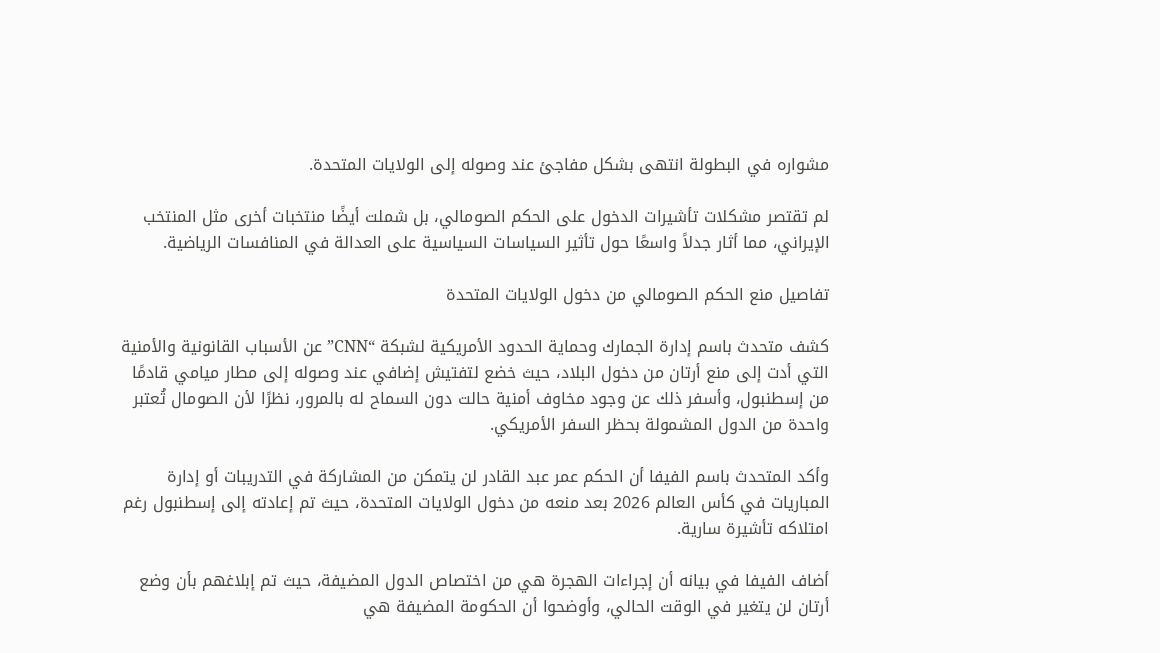مشواره في البطولة انتهى بشكل مفاجئ عند وصوله إلى الولايات المتحدة.

لم تقتصر مشكلات تأشيرات الدخول على الحكم الصومالي، بل شملت أيضًا منتخبات أخرى مثل المنتخب الإيراني، مما أثار جدلاً واسعًا حول تأثير السياسات السياسية على العدالة في المنافسات الرياضية.

تفاصيل منع الحكم الصومالي من دخول الولايات المتحدة

كشف متحدث باسم إدارة الجمارك وحماية الحدود الأمريكية لشبكة “CNN” عن الأسباب القانونية والأمنية التي أدت إلى منع أرتان من دخول البلاد، حيث خضع لتفتيش إضافي عند وصوله إلى مطار ميامي قادمًا من إسطنبول، وأسفر ذلك عن وجود مخاوف أمنية حالت دون السماح له بالمرور، نظرًا لأن الصومال تُعتبر واحدة من الدول المشمولة بحظر السفر الأمريكي.

وأكد المتحدث باسم الفيفا أن الحكم عمر عبد القادر لن يتمكن من المشاركة في التدريبات أو إدارة المباريات في كأس العالم 2026 بعد منعه من دخول الولايات المتحدة، حيث تم إعادته إلى إسطنبول رغم امتلاكه تأشيرة سارية.

أضاف الفيفا في بيانه أن إجراءات الهجرة هي من اختصاص الدول المضيفة، حيث تم إبلاغهم بأن وضع أرتان لن يتغير في الوقت الحالي، وأوضحوا أن الحكومة المضيفة هي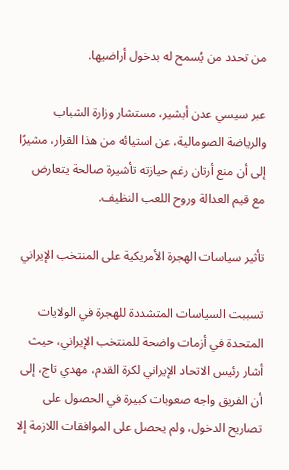من تحدد من يُسمح له بدخول أراضيها.

عبر سيسي عدن أبشير، مستشار وزارة الشباب والرياضة الصومالية، عن استيائه من هذا القرار، مشيرًا إلى أن منع أرتان رغم حيازته تأشيرة صالحة يتعارض مع قيم العدالة وروح اللعب النظيف.

تأثير سياسات الهجرة الأمريكية على المنتخب الإيراني

تسببت السياسات المتشددة للهجرة في الولايات المتحدة في أزمات واضحة للمنتخب الإيراني، حيث أشار رئيس الاتحاد الإيراني لكرة القدم، مهدي تاج، إلى أن الفريق واجه صعوبات كبيرة في الحصول على تصاريح الدخول، ولم يحصل على الموافقات اللازمة إلا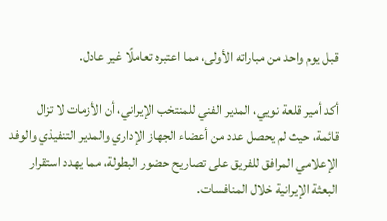قبل يوم واحد من مباراته الأولى، مما اعتبره تعاملًا غير عادل.

أكد أمير قلعة نويي، المدير الفني للمنتخب الإيراني، أن الأزمات لا تزال قائمة، حيث لم يحصل عدد من أعضاء الجهاز الإداري والمدير التنفيذي والوفد الإعلامي المرافق للفريق على تصاريح حضور البطولة، مما يهدد استقرار البعثة الإيرانية خلال المنافسات.